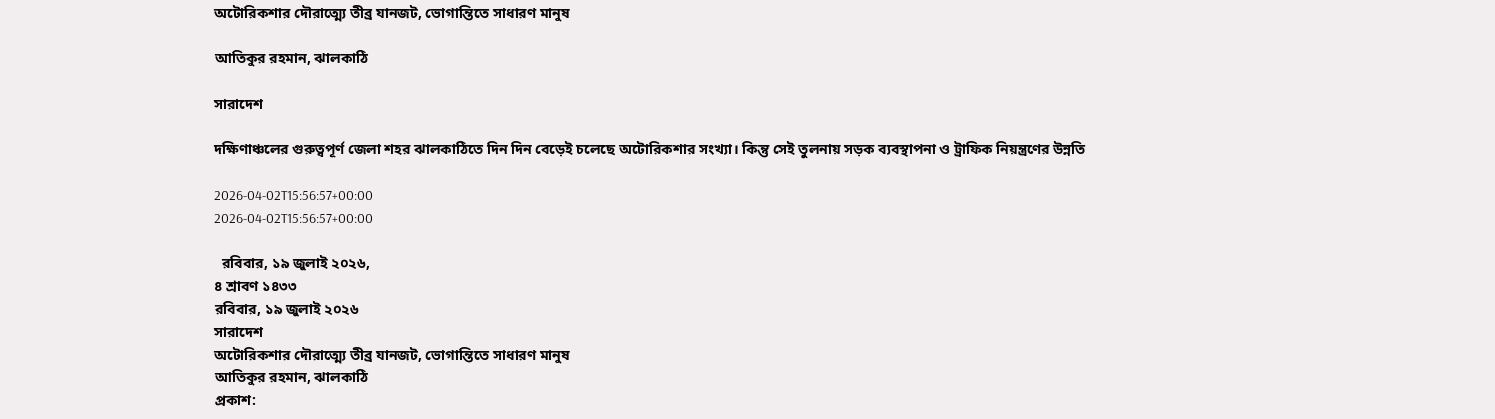অটোরিকশার দৌরাত্ম্যে তীব্র যানজট, ভোগান্তিতে সাধারণ মানুষ

আতিকুর রহমান, ঝালকাঠি

সারাদেশ

দক্ষিণাঞ্চলের গুরুত্বপূর্ণ জেলা শহর ঝালকাঠিতে দিন দিন বেড়েই চলেছে অটোরিকশার সংখ্যা। কিন্তু সেই তুলনায় সড়ক ব্যবস্থাপনা ও ট্রাফিক নিয়ন্ত্রণের উন্নতি

2026-04-02T15:56:57+00:00
2026-04-02T15:56:57+00:00

  রবিবার, ১৯ জুলাই ২০২৬,
৪ শ্রাবণ ১৪৩৩
রবিবার, ১৯ জুলাই ২০২৬
সারাদেশ
অটোরিকশার দৌরাত্ম্যে তীব্র যানজট, ভোগান্তিতে সাধারণ মানুষ
আতিকুর রহমান, ঝালকাঠি
প্রকাশ: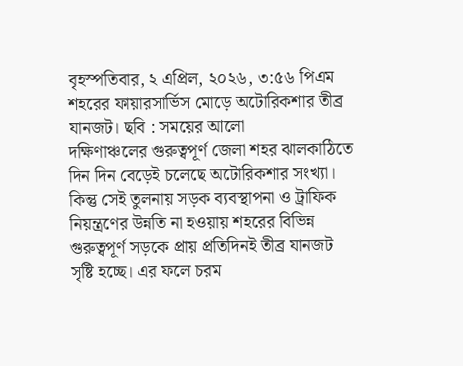বৃহস্পতিবার, ২ এপ্রিল, ২০২৬, ৩:৫৬ পিএম
শহরের ফায়ারসার্ভিস মোড়ে অটোরিকশার তীব্র যানজট। ছবি : সময়ের আলো
দক্ষিণাঞ্চলের গুরুত্বপূর্ণ জেলা শহর ঝালকাঠিতে দিন দিন বেড়েই চলেছে অটোরিকশার সংখ্যা। কিন্তু সেই তুলনায় সড়ক ব্যবস্থাপনা ও ট্রাফিক নিয়ন্ত্রণের উন্নতি না হওয়ায় শহরের বিভিন্ন গুরুত্বপূর্ণ সড়কে প্রায় প্রতিদিনই তীব্র যানজট সৃষ্টি হচ্ছে। এর ফলে চরম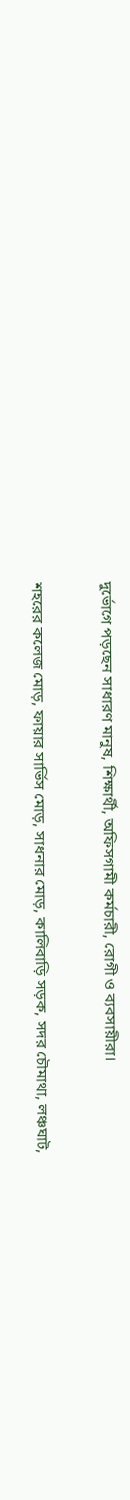দুর্ভোগে পড়ছেন সাধারণ মানুষ, শিক্ষার্থী, অফিসগামী কর্মচারী, রোগী ও ব্যবসায়ীরা।

শহরের কলেজ মোড়, ফায়ার সার্ভিস মোড়, সাধনার মোড়, কালিবাড়ি সড়ক, সদর চৌমাথা, লঞ্চঘাট,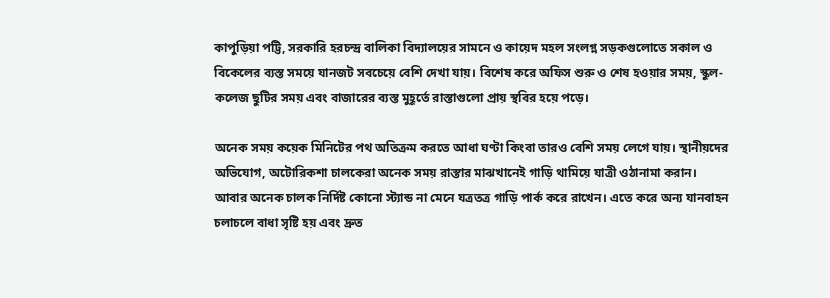কাপুড়িয়া পট্টি, সরকারি হরচন্দ্র বালিকা বিদ্যালয়ের সামনে ও কায়েদ মহল সংলগ্ন সড়কগুলোতে সকাল ও বিকেলের ব্যস্ত সময়ে যানজট সবচেয়ে বেশি দেখা যায়। বিশেষ করে অফিস শুরু ও শেষ হওয়ার সময়, স্কুল-কলেজ ছুটির সময় এবং বাজারের ব্যস্ত মুহূর্তে রাস্তাগুলো প্রায় স্থবির হয়ে পড়ে।

অনেক সময় কয়েক মিনিটের পথ অতিক্রম করতে আধা ঘণ্টা কিংবা তারও বেশি সময় লেগে যায়। স্থানীয়দের অভিযোগ, অটোরিকশা চালকেরা অনেক সময় রাস্তার মাঝখানেই গাড়ি থামিয়ে যাত্রী ওঠানামা করান। আবার অনেক চালক নির্দিষ্ট কোনো স্ট্যান্ড না মেনে যত্রতত্র গাড়ি পার্ক করে রাখেন। এতে করে অন্য যানবাহন চলাচলে বাধা সৃষ্টি হয় এবং দ্রুত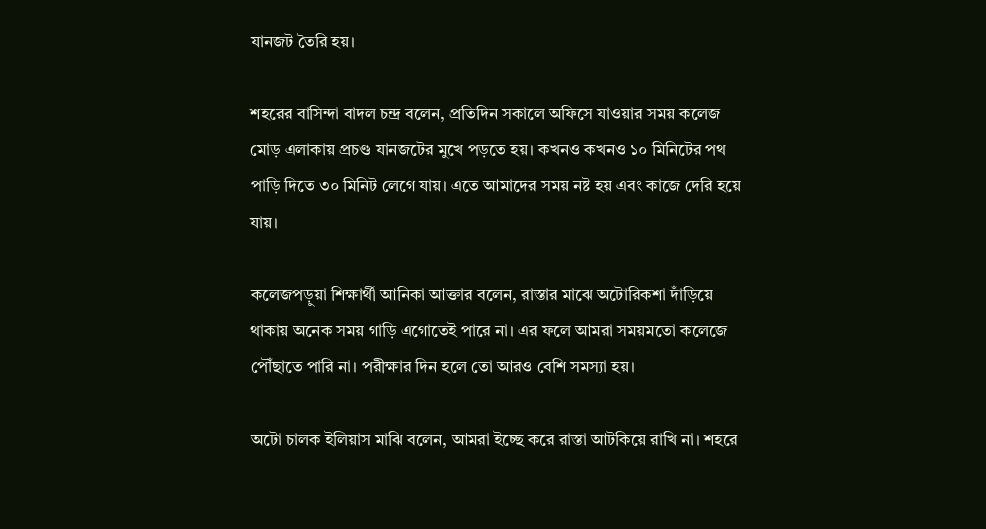যানজট তৈরি হয়।

শহরের বাসিন্দা বাদল চন্দ্র বলেন, প্রতিদিন সকালে অফিসে যাওয়ার সময় কলেজ মোড় এলাকায় প্রচণ্ড যানজটের মুখে পড়তে হয়। কখনও কখনও ১০ মিনিটের পথ পাড়ি দিতে ৩০ মিনিট লেগে যায়। এতে আমাদের সময় নষ্ট হয় এবং কাজে দেরি হয়ে যায়।

কলেজপড়ুয়া শিক্ষার্থী আনিকা আক্তার বলেন, রাস্তার মাঝে অটোরিকশা দাঁড়িয়ে থাকায় অনেক সময় গাড়ি এগোতেই পারে না। এর ফলে আমরা সময়মতো কলেজে পৌঁছাতে পারি না। পরীক্ষার দিন হলে তো আরও বেশি সমস্যা হয়।

অটো চালক ইলিয়াস মাঝি বলেন, আমরা ইচ্ছে করে রাস্তা আটকিয়ে রাখি না। শহরে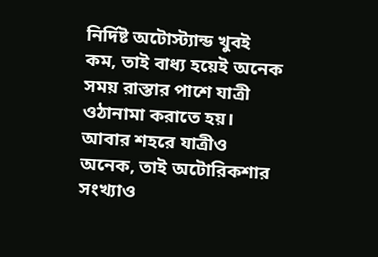নির্দিষ্ট অটোস্ট্যান্ড খুবই কম, তাই বাধ্য হয়েই অনেক সময় রাস্তার পাশে যাত্রী ওঠানামা করাতে হয়। আবার শহরে যাত্রীও অনেক, তাই অটোরিকশার সংখ্যাও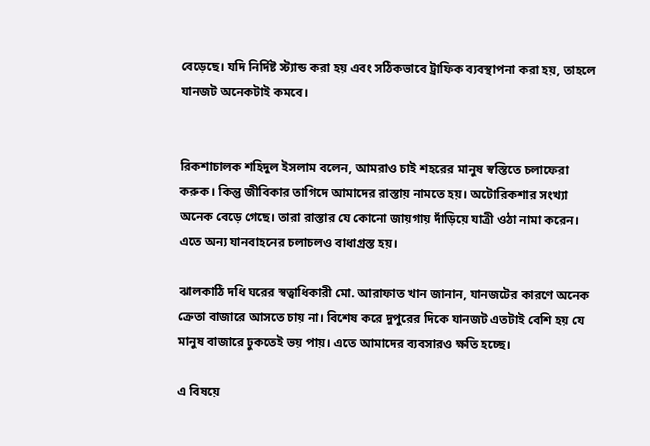বেড়েছে। যদি নির্দিষ্ট স্ট্যান্ড করা হয় এবং সঠিকভাবে ট্রাফিক ব্যবস্থাপনা করা হয়, তাহলে যানজট অনেকটাই কমবে।


রিকশাচালক শহিদুল ইসলাম বলেন, আমরাও চাই শহরের মানুষ স্বস্তিতে চলাফেরা করুক। কিন্তু জীবিকার তাগিদে আমাদের রাস্তায় নামতে হয়। অটোরিকশার সংখ্যা অনেক বেড়ে গেছে। তারা রাস্তার যে কোনো জায়গায় দাঁড়িয়ে যাত্রী ওঠা নামা করেন। এতে অন্য যানবাহনের চলাচলও বাধাগ্রস্ত হয়।

ঝালকাঠি দধি ঘরের স্বত্বাধিকারী মো. আরাফাত খান জানান, যানজটের কারণে অনেক ক্রেতা বাজারে আসতে চায় না। বিশেষ করে দুপুরের দিকে যানজট এতটাই বেশি হয় যে মানুষ বাজারে ঢুকতেই ভয় পায়। এতে আমাদের ব্যবসারও ক্ষতি হচ্ছে।

এ বিষয়ে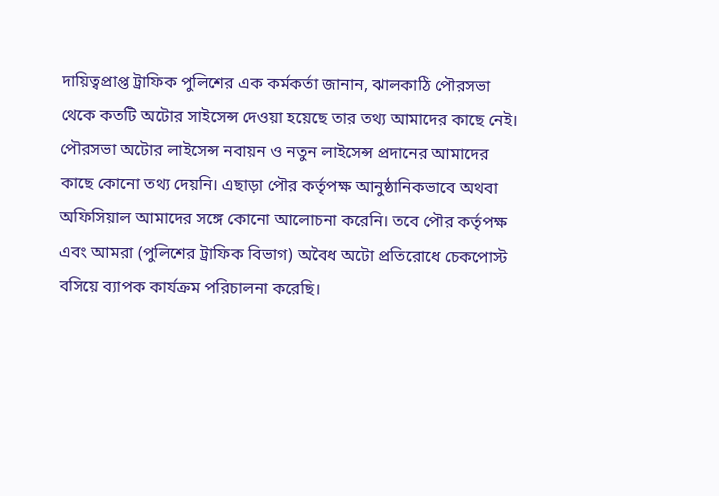দায়িত্বপ্রাপ্ত ট্রাফিক পুলিশের এক কর্মকর্তা জানান, ঝালকাঠি পৌরসভা থেকে কতটি অটোর সাইসেন্স দেওয়া হয়েছে তার তথ্য আমাদের কাছে নেই। পৌরসভা অটোর লাইসেন্স নবায়ন ও নতুন লাইসেন্স প্রদানের আমাদের কাছে কোনো তথ্য দেয়নি। এছাড়া পৌর কর্তৃপক্ষ আনুষ্ঠানিকভাবে অথবা অফিসিয়াল আমাদের সঙ্গে কোনো আলোচনা করেনি। তবে পৌর কর্তৃপক্ষ এবং আমরা (পুলিশের ট্রাফিক বিভাগ) অবৈধ অটো প্রতিরোধে চেকপোস্ট বসিয়ে ব্যাপক কার্যক্রম পরিচালনা করেছি।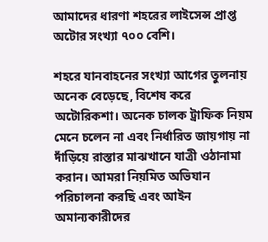আমাদের ধারণা শহরের লাইসেন্স প্রাপ্ত অটোর সংখ্যা ৭০০ বেশি।

শহরে যানবাহনের সংখ্যা আগের তুলনায় অনেক বেড়েছে, বিশেষ করে অটোরিকশা। অনেক চালক ট্রাফিক নিয়ম মেনে চলেন না এবং নির্ধারিত জায়গায় না দাঁড়িয়ে রাস্তার মাঝখানে যাত্রী ওঠানামা করান। আমরা নিয়মিত অভিযান পরিচালনা করছি এবং আইন অমান্যকারীদের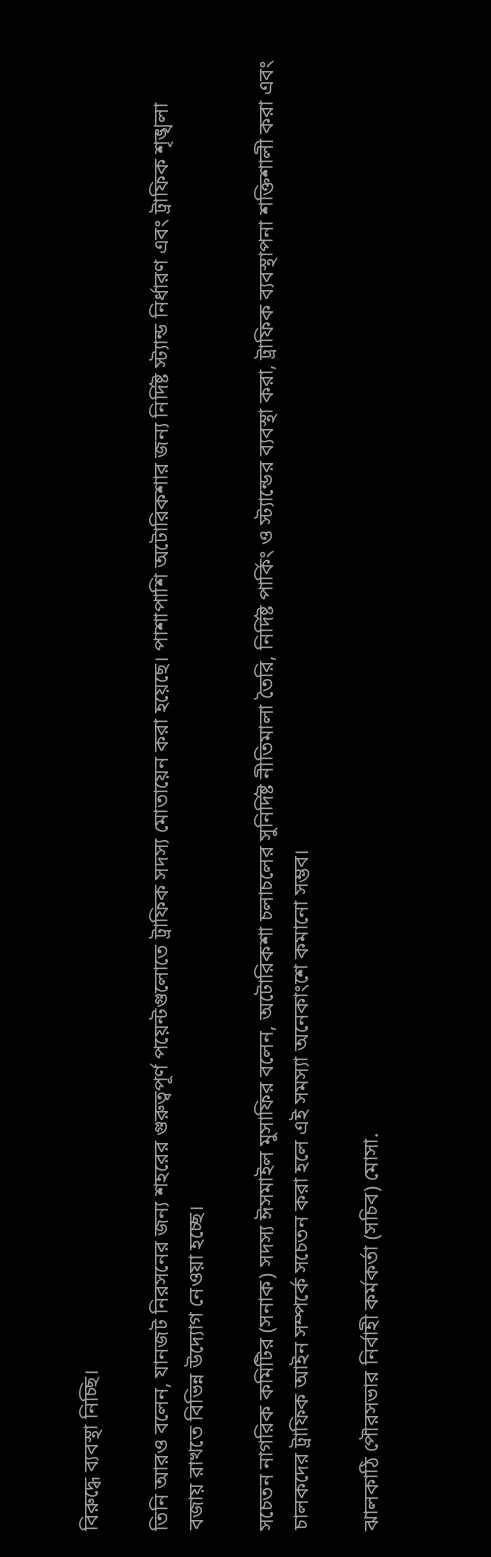বিরুদ্ধে ব্যবস্থা নিচ্ছি।

তিনি আরও বলেন, যানজট নিরসনের জন্য শহরের গুরুত্বপূর্ণ পয়েন্টগুলোতে ট্রাফিক সদস্য মোতায়েন করা হয়েছে। পাশাপাশি অটোরিকশার জন্য নির্দিষ্ট স্ট্যান্ড নির্ধারণ এবং ট্রাফিক শৃঙ্খলা বজায় রাখতে বিভিন্ন উদ্যোগ নেওয়া হচ্ছে।

সচেতন নাগরিক কমিটির (সনাক) সদস্য ঈসমাইল মুসাফির বলেন, অটোরিকশা চলাচলের সুনির্দিষ্ট নীতিমালা তৈরি, নির্দিষ্ট পার্কিং ও স্ট্যান্ডের ব্যবস্থা করা, ট্রাফিক ব্যবস্থাপনা শক্তিশালী করা এবং চালকদের ট্রাফিক আইন সম্পর্কে সচেতন করা হলে এই সমস্যা অনেকাংশে কমানো সম্ভব।

ঝালকাঠি পৌরসভার নির্বাহী কর্মকর্তা (সচিব) মোসা.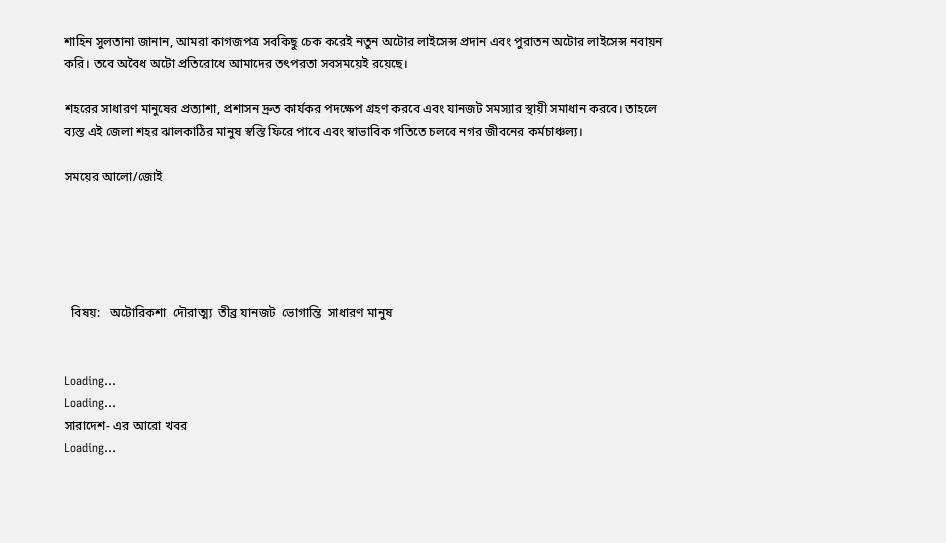শাহিন সুলতানা জানান, আমরা কাগজপত্র সবকিছু চেক করেই নতুন অটোর লাইসেন্স প্রদান এবং পুরাতন অটোর লাইসেন্স নবায়ন করি। তবে অবৈধ অটো প্রতিরোধে আমাদের তৎপরতা সবসময়েই রয়েছে।

শহরের সাধারণ মানুষের প্রত্যাশা, প্রশাসন দ্রুত কার্যকর পদক্ষেপ গ্রহণ করবে এবং যানজট সমস্যার স্থায়ী সমাধান করবে। তাহলে ব্যস্ত এই জেলা শহর ঝালকাঠির মানুষ স্বস্তি ফিরে পাবে এবং স্বাভাবিক গতিতে চলবে নগর জীবনের কর্মচাঞ্চল্য।

সময়ের আলো/জোই





  বিষয়:   অটোরিকশা  দৌরাত্ম্য  তীব্র যানজট  ভোগান্তি  সাধারণ মানুষ


Loading...
Loading...
সারাদেশ- এর আরো খবর
Loading...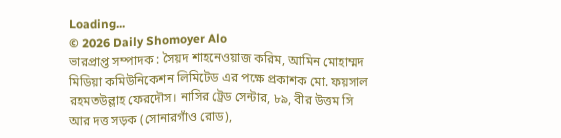Loading...
© 2026 Daily Shomoyer Alo
ভারপ্রাপ্ত সম্পাদক : সৈয়দ শাহনেওয়াজ করিম, আমিন মোহাম্মদ মিডিয়া কমিউনিকেশন লিমিটেড এর পক্ষে প্রকাশক মো. ফয়সাল রহমতউল্লাহ ফেরদৌস। নাসির ট্রেড সেন্টার, ৮৯, বীর উত্তম সি আর দত্ত সড়ক (সোনারগাঁও রোড),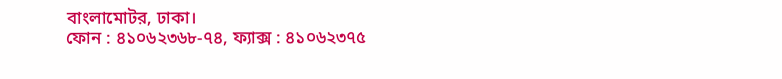বাংলামোটর, ঢাকা।
ফোন : ৪১০৬২৩৬৮-৭৪, ফ্যাক্স : ৪১০৬২৩৭৫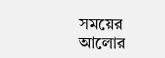সময়ের আলোর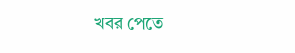খবর পেতে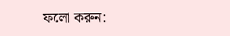ফলো করুন: